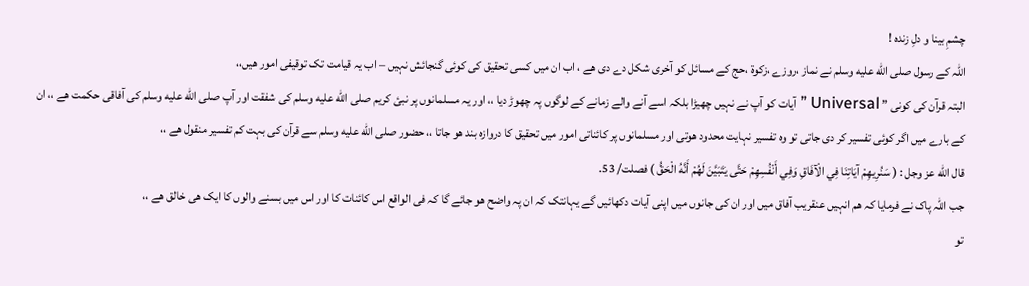چشمِ بینا و دلِ زندہ !
اللہ کے رسول صلى الله عليه وسلم نے نماز ،روزے ،زکوۃ ،حج کے مسائل کو آخری شکل دے دی ھے ، اب ان میں کسی تحقیق کی کوئی گنجائش نہیں – اب یہ قیامت تک توقیفی امور ھیں،،
البتہ قرآن کی کونی ” Universal ” آیات کو آپ نے نہیں چھیڑا بلکہ اسے آنے والے زمانے کے لوگوں پہ چھوڑ دیا ،، اور یہ مسلمانوں پر نبئ کریم صلى الله عليه وسلم کی شفقت اور آپ صلى الله عليه وسلم کی آفاقی حکمت ھے ،، ان کے بارے میں اگر کوئی تفسیر کر دی جاتی تو وہ تفسیر نہایت محدود ھوتی اور مسلمانوں پر کائناتی امور میں تحقیق کا دروازہ بند ھو جاتا ،، حضور صلى الله عليه وسلم سے قرآن کی بہت کم تفسیر منقول ھے ،،
قال الله عز وجل : ( سَنُرِيهِمْ آيَاتِنَا فِي الْآفَاقِ وَفِي أَنْفُسِهِمْ حَتَّى يَتَبَيَّنَ لَهُمْ أَنَّهُ الْحَقُّ ) فصلت/ 53.
جب اللہ پاک نے فرمایا کہ ھم انہیں عنقریب آفاق میں اور ان کی جانوں میں اپنی آیات دکھائیں گے یہانتک کہ ان پہ واضح ھو جائے گا کہ فی الواقع اس کائنات کا اور اس میں بسنے والوں کا ایک ھی خالق ھے ،،
تو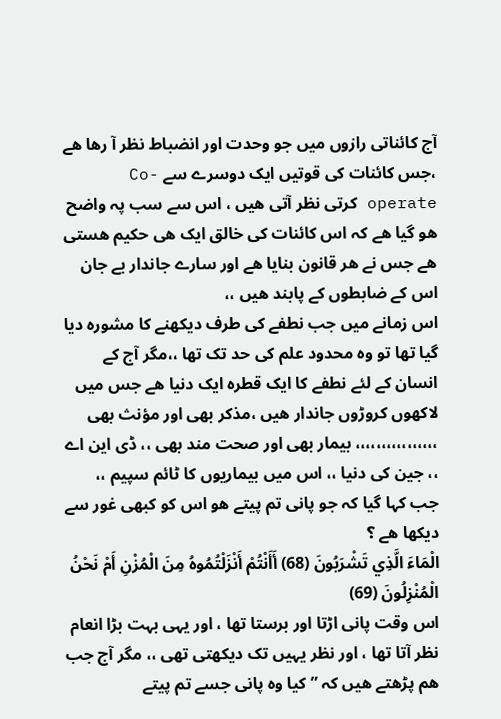آج کائناتی رازوں میں جو وحدت اور انضباط نظر آ رھا ھے ،جس کائنات کی قوتیں ایک دوسرے سے Co-operate کرتی نظر آتی ھیں ، اس سے سب پہ واضح ھو گیا ھے کہ اس کائنات کی خالق ایک ھی حکیم ھستی ھے جس نے ھر قانون بنایا ھے اور سارے جاندار بے جان اس کے ضابطوں کے پابند ھیں ،،
اس زمانے میں جب نطفے کی طرف دیکھنے کا مشورہ دیا گیا تھا تو وہ محدود علم کی حد تک تھا ،،مگر آج کے انسان کے لئے نطفے کا ایک قطرہ ایک دنیا ھے جس میں لاکھوں کروڑوں جاندار ھیں ،مذکر بھی اور مؤنث بھی ،،،،،،،،،،،،،،،، بیمار بھی اور صحت مند بھی ،، ڈی این اے ،، جین کی دنیا ،، اس میں بیماریوں کا ٹائم سپیم ،،
جب کہا گیا کہ جو پانی تم پیتے ھو اس کو کبھی غور سے دیکھا ھے ؟
الْمَاءَ الَّذِي تَشْرَبُونَ (68) أَأَنْتُمْ أَنْزَلْتُمُوهُ مِنَ الْمُزْنِ أَمْ نَحْنُ الْمُنْزِلُونَ (69)
اس وقت پانی اڑتا اور برستا تھا ، اور یہی بہت بڑا انعام نظر آتا تھا ، اور نظر یہیں تک دیکھتی تھی ،، مگر آج جب ھم پڑھتے ھیں کہ ” کیا وہ پانی جسے تم پیتے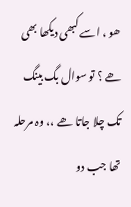ھو ، اسے کبھی دیکھا بھی ھے ؟ تو سوال بگ بینگ تک چلا جاتا ھے ،، وہ مرحلہ تھا جب دو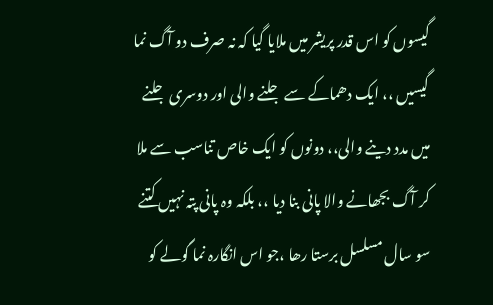گیسوں کو اس قدر پریشر میں ملایا گیا کہ نہ صرف دو آگ نما گیسیں ،، ایک دھماکے سے جلنے والی اور دوسری جلنے میں مدد دینے والی،، دونوں کو ایک خاص تناسب سے ملا کر آگ بجھانے والا پانی بنا دیا ،، بلکہ وہ پانی پتہ نہیں کتنے سو سال مسلسل برستا رھا ،جو اس انگارہ نما گولے کو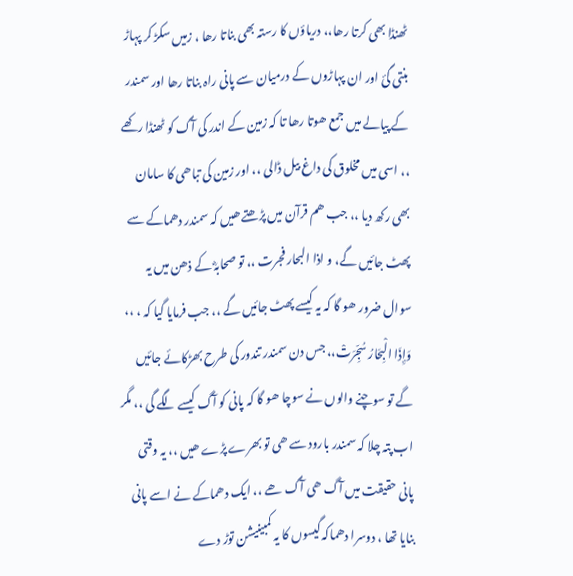ٹھنڈا بھی کرتا رھا،، دریاؤں کا رستہ بھی بناتا رھا ، زمیں سکڑ کر پہاڑ بنتی گئ اور ان پہاڑوں کے درمیان سے پانی راہ بناتا رھا اور سمندر کے پیالے میں جمع ھوتا رھا تا کہ زمین کے اندر کی آگ کو ٹھنڈا رکھے ،، اسی میں مخلوق کی داغ بیل ڈالی ،، اور زمین کی تباھی کا سامان بھی رکھ دیا ،، جب ھم قرآن میں پڑھتے ھیں کہ سمندر دھماکے سے پھٹ جائیں گے، و اذا البحار فجرت ،، تو صحابہؓ کے ذھن میں یہ سوال ضرور ھو گا کہ یہ کیسے پھٹ جائیں گے ،، جب فرمایا گیا کہ ، ،، وَإِذَا الْبِحَارُ سُجِّرَتْ،، جس دن سمندر تندور کی طرح بھڑکائے جائیں گے تو سوچنے والوں نے سوچا ھو گا کہ پانی کو آگ کیسے لگے گی ،، مگر اب پتہ چلا کہ سمندر بارود سے ھی تو بھرے پڑے ھیں ،، یہ وقتی پانی حقیقت میں آگ ھی آگ ھے ،، ایک دھماکے نے اسے پانی بنایا تھا ، دوسرا دھماکہ گیسوں کا یہ کمبینیشن توڑ دے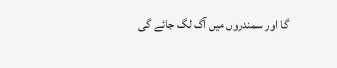گا اور سمندروں میں آگ لگ جائے گی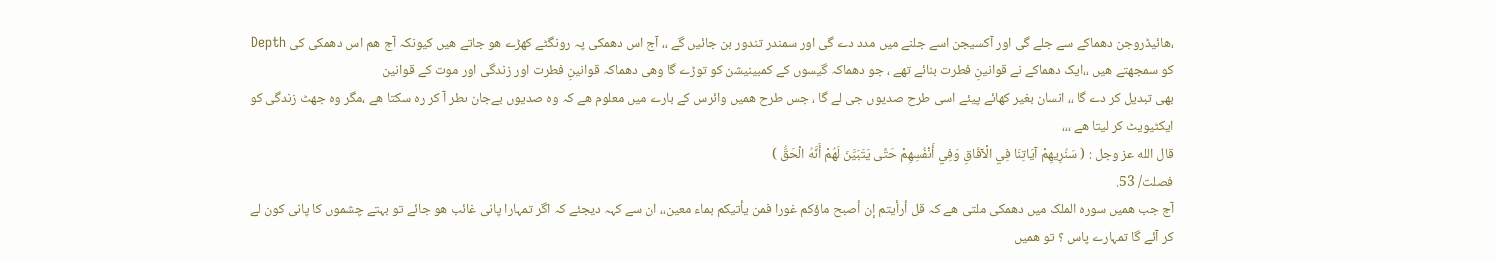،ھائیڈروجن دھماکے سے جلے گی اور آکسیجن اسے جلنے میں مدد دے گی اور سمندر تندور بن جائیں گے ،، آج اس دھمکی پہ رونگٹے کھڑے ھو جاتے ھیں کیونکہ آج ھم اس دھمکی کی Depth کو سمجھتے ھیں ،،ایک دھماکے نے قوانینِ فطرت بنائے تھے ، جو دھماکہ گیسوں کے کمبینیشن کو توڑے گا وھی دھماکہ قوانینِ فطرت اور زندگی اور موت کے قوانین
بھی تبدیل کر دے گا ،، انسان بغیر کھائے پیئے اسی طرح صدیوں جی لے گا ، جس طرح ھمیں وائرس کے بارے میں معلوم ھے کہ وہ صدیوں بےجان ںطر آ کر رہ سکتا ھے ،مگر وہ جھٹ زندگی کو ایکٹیویٹ کر لیتا ھے ،،،
قال الله عز وجل : ( سَنُرِيهِمْ آيَاتِنَا فِي الْآفَاقِ وَفِي أَنْفُسِهِمْ حَتَّى يَتَبَيَّنَ لَهُمْ أَنَّهُ الْحَقُّ )
فصلت/ 53.
آج جب ھمیں سورہ الملک میں دھمکی ملتی ھے کہ قل أرأيتم إن أصبح ماؤكم غورا فمن يأتيكم بماء معين،، ان سے کہہ دیجئے کہ اگر تمہارا پانی غائب ھو جائے تو بہتے چشموں کا پانی کون لے کر آئے گا تمہارے پاس ؟ تو ھمیں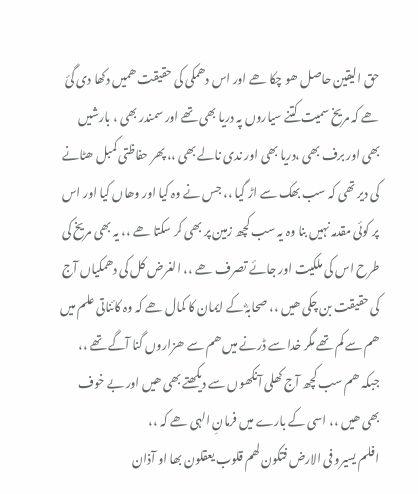حق الیقین حاصل ھو چکا ھے اور اس دھمکی کی حقیقت ھمیں دکھا دی گئ ھے کہ مریخ سمیت کتنے سیاروں پہ دریا بھی تھے اور سمندر بھی ، بارشیں بھی اور برف بھی ،دریا بھی اور ندی نالے بھی ،، پھر حفاظتی کمبل ھٹانے کی دیر تھی کہ سب بھک سے اڑ گیا ،، جس نے وہ کیا اور وھاں کیا اور اس پر کوئی مقدمہ نہیں بنا وہ یہ سب کچھ زمین پر بھی کر سکتا ھے ،، یہ بھی مریخ کی طرح اس کی ملکیت اور جائے تصرف ھے ،، الغرض کل کی دھمکیاں آج کی حقیقت بن چکی ھیں ،، صحابہؓ کے ایمان کا کمال ھے کہ وہ کائناتی علم میں ھم سے کم تھے مگر خدا سے ڈرنے میں ھم سے ھزاروں گنا آگے تھے ،، جبکہ ھم سب کچھ آج کھلی آنکھوں سے دیکھتے بھی ھیں اور بے خوف بھی ھیں ،، اسی کے بارے میں فرمانِ الہی ھے کہ ،،
افلم یسیرو فی الارض فتکون لھم قلوب یعقلون بھا او آذان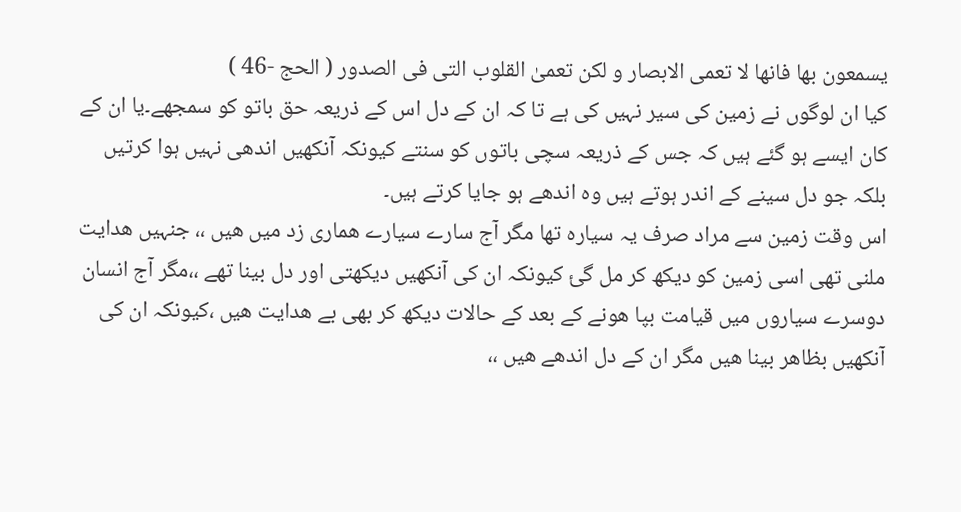یسمعون بھا فانھا لا تعمی الابصار و لکن تعمیٰ القلوب التی فی الصدور ( الحج -46 )
کیا ان لوگوں نے زمین کی سیر نہیں کی ہے تا کہ ان کے دل اس کے ذریعہ حق باتو کو سمجھے۔یا ان کے کان ایسے ہو گئے ہیں کہ جس کے ذریعہ سچی باتوں کو سنتے کیونکہ آنکھیں اندھی نہیں ہوا کرتیں بلکہ جو دل سینے کے اندر ہوتے ہیں وہ اندھے ہو جایا کرتے ہیں۔
اس وقت زمین سے مراد صرف یہ سیارہ تھا مگر آج سارے سیارے ھماری زد میں ھیں ،، جنہیں ھدایت ملنی تھی اسی زمین کو دیکھ کر مل گئ کیونکہ ان کی آنکھیں دیکھتی اور دل بینا تھے ،،مگر آج انسان دوسرے سیاروں میں قیامت بپا ھونے کے بعد کے حالات دیکھ کر بھی بے ھدایت ھیں ،کیونکہ ان کی آنکھیں بظاھر بینا ھیں مگر ان کے دل اندھے ھیں ،،